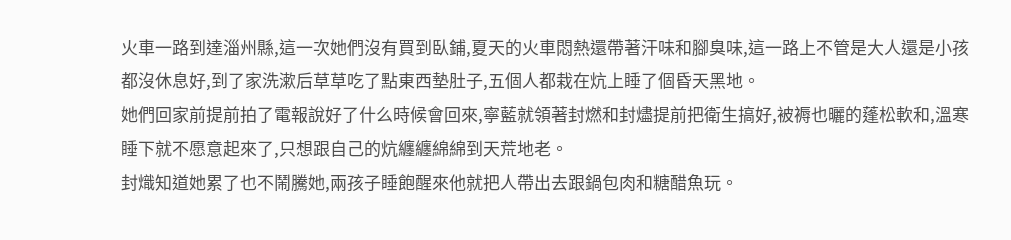火車一路到達淄州縣,這一次她們沒有買到臥鋪,夏天的火車悶熱還帶著汗味和腳臭味,這一路上不管是大人還是小孩都沒休息好,到了家洗漱后草草吃了點東西墊肚子,五個人都栽在炕上睡了個昏天黑地。
她們回家前提前拍了電報說好了什么時候會回來,寧藍就領著封燃和封燼提前把衛生搞好,被褥也曬的蓬松軟和,溫寒睡下就不愿意起來了,只想跟自己的炕纏纏綿綿到天荒地老。
封熾知道她累了也不鬧騰她,兩孩子睡飽醒來他就把人帶出去跟鍋包肉和糖醋魚玩。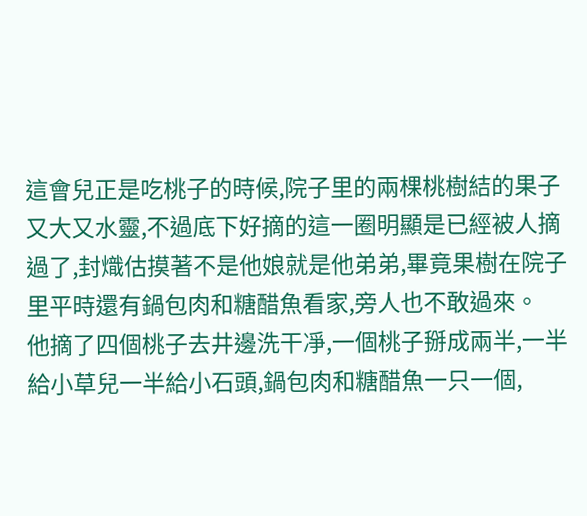這會兒正是吃桃子的時候,院子里的兩棵桃樹結的果子又大又水靈,不過底下好摘的這一圈明顯是已經被人摘過了,封熾估摸著不是他娘就是他弟弟,畢竟果樹在院子里平時還有鍋包肉和糖醋魚看家,旁人也不敢過來。
他摘了四個桃子去井邊洗干凈,一個桃子掰成兩半,一半給小草兒一半給小石頭,鍋包肉和糖醋魚一只一個,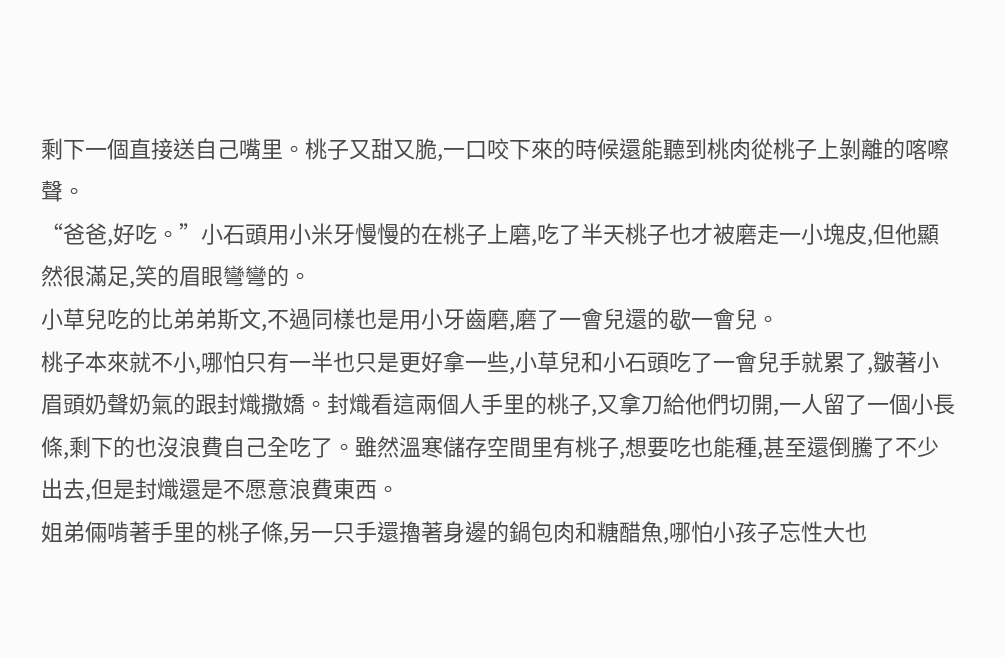剩下一個直接送自己嘴里。桃子又甜又脆,一口咬下來的時候還能聽到桃肉從桃子上剝離的喀嚓聲。
“爸爸,好吃。”小石頭用小米牙慢慢的在桃子上磨,吃了半天桃子也才被磨走一小塊皮,但他顯然很滿足,笑的眉眼彎彎的。
小草兒吃的比弟弟斯文,不過同樣也是用小牙齒磨,磨了一會兒還的歇一會兒。
桃子本來就不小,哪怕只有一半也只是更好拿一些,小草兒和小石頭吃了一會兒手就累了,皺著小眉頭奶聲奶氣的跟封熾撒嬌。封熾看這兩個人手里的桃子,又拿刀給他們切開,一人留了一個小長條,剩下的也沒浪費自己全吃了。雖然溫寒儲存空間里有桃子,想要吃也能種,甚至還倒騰了不少出去,但是封熾還是不愿意浪費東西。
姐弟倆啃著手里的桃子條,另一只手還擼著身邊的鍋包肉和糖醋魚,哪怕小孩子忘性大也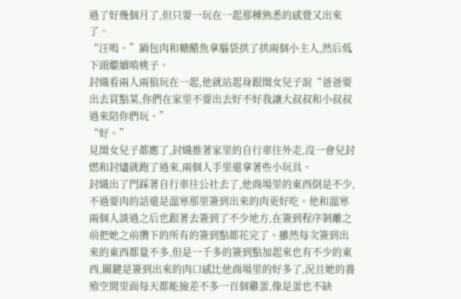過了好幾個月了,但只要一玩在一起那種熟悉的感覺又出來了。
“汪嗚。”鍋包肉和糖醋魚拿腦袋拱了拱兩個小主人,然后低下頭繼續啃桃子。
封熾看兩人兩狼玩在一起,他就站起身跟閨女兒子說“爸爸要出去買點菜,你們在家里不要出去好不好我讓大叔叔和小叔叔過來陪你們玩。”
“好。”
見閨女兒子都應了,封熾推著家里的自行車往外走,沒一會兒封燃和封燼就跑了過來,兩個人手里還拿著些小玩具。
封熾出了門踩著自行車往公社去了,他商場里的東西倒是不少,不過要肉的話還是溫寒那里簽到出來的肉更好吃。他和溫寒兩個人談過之后也跟著去簽到了不少地方,在簽到程序剝離之前把她之前攢下的所有的簽到點都花完了。雖然每次簽到出來的東西都量不多,但是一千多的簽到點加起來也有不少的東西,關鍵是簽到出來的肉口感比他商場里的好多了,況且她的養殖空間里面每天都能撿差不多一百個雞蛋,像是蛋也不缺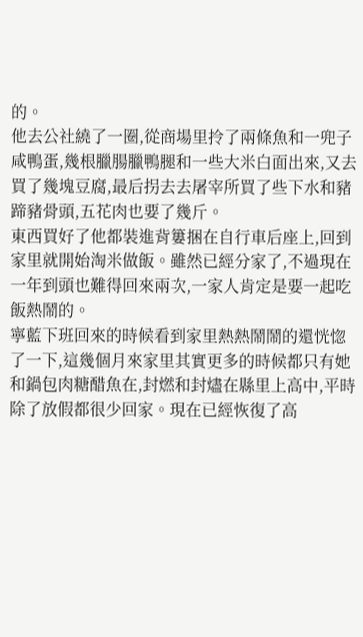的。
他去公社繞了一圈,從商場里拎了兩條魚和一兜子咸鴨蛋,幾根臘腸臘鴨腿和一些大米白面出來,又去買了幾塊豆腐,最后拐去去屠宰所買了些下水和豬蹄豬骨頭,五花肉也要了幾斤。
東西買好了他都裝進背簍捆在自行車后座上,回到家里就開始淘米做飯。雖然已經分家了,不過現在一年到頭也難得回來兩次,一家人肯定是要一起吃飯熱鬧的。
寧藍下班回來的時候看到家里熱熱鬧鬧的還恍惚了一下,這幾個月來家里其實更多的時候都只有她和鍋包肉糖醋魚在,封燃和封燼在縣里上高中,平時除了放假都很少回家。現在已經恢復了高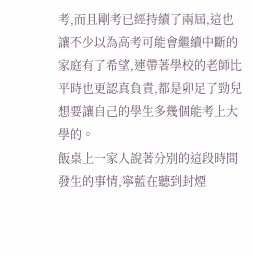考,而且剛考已經持續了兩屆,這也讓不少以為高考可能會繼續中斷的家庭有了希望,連帶著學校的老師比平時也更認真負責,都是卯足了勁兒想要讓自己的學生多幾個能考上大學的。
飯桌上一家人說著分別的這段時間發生的事情,寧藍在聽到封煙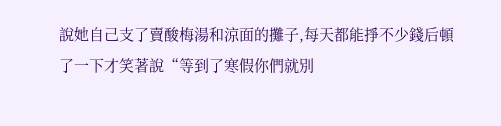說她自己支了賣酸梅湯和涼面的攤子,每天都能掙不少錢后頓了一下才笑著說“等到了寒假你們就別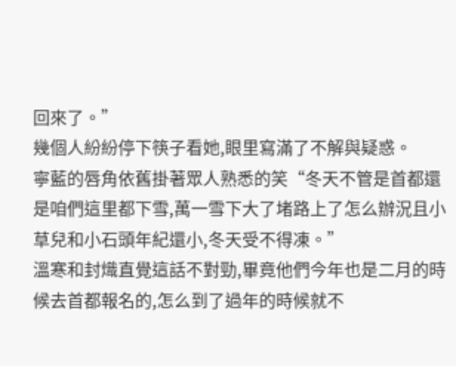回來了。”
幾個人紛紛停下筷子看她,眼里寫滿了不解與疑惑。
寧藍的唇角依舊掛著眾人熟悉的笑“冬天不管是首都還是咱們這里都下雪,萬一雪下大了堵路上了怎么辦況且小草兒和小石頭年紀還小,冬天受不得凍。”
溫寒和封熾直覺這話不對勁,畢竟他們今年也是二月的時候去首都報名的,怎么到了過年的時候就不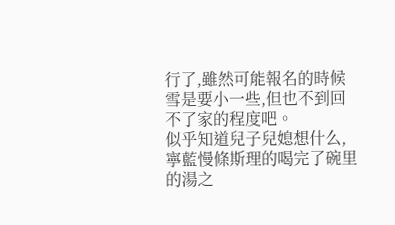行了,雖然可能報名的時候雪是要小一些,但也不到回不了家的程度吧。
似乎知道兒子兒媳想什么,寧藍慢條斯理的喝完了碗里的湯之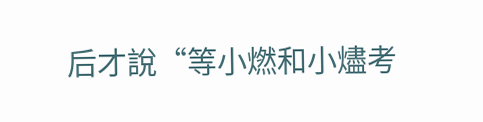后才說“等小燃和小燼考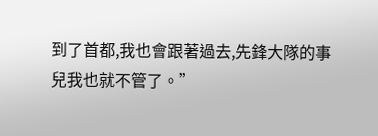到了首都,我也會跟著過去,先鋒大隊的事兒我也就不管了。”